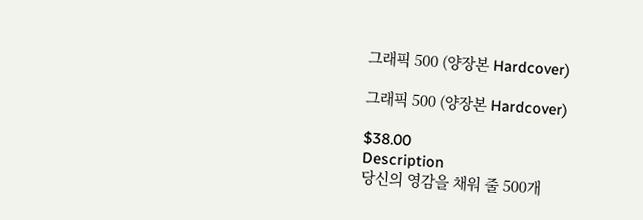그래픽 500 (양장본 Hardcover)

그래픽 500 (양장본 Hardcover)

$38.00
Description
당신의 영감을 채워 줄 500개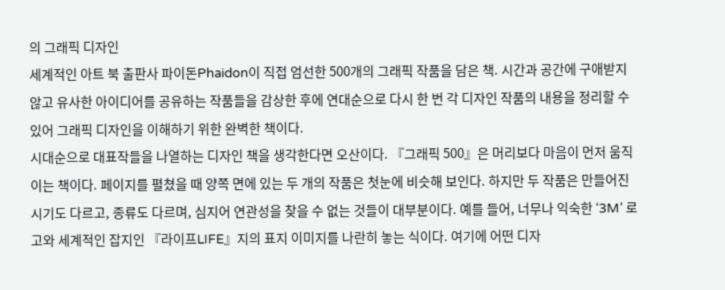의 그래픽 디자인
세계적인 아트 북 출판사 파이돈Phaidon이 직접 엄선한 500개의 그래픽 작품을 담은 책. 시간과 공간에 구애받지 않고 유사한 아이디어를 공유하는 작품들을 감상한 후에 연대순으로 다시 한 번 각 디자인 작품의 내용을 정리할 수 있어 그래픽 디자인을 이해하기 위한 완벽한 책이다.
시대순으로 대표작들을 나열하는 디자인 책을 생각한다면 오산이다. 『그래픽 500』은 머리보다 마음이 먼저 움직이는 책이다. 페이지를 펼쳤을 때 양쪽 면에 있는 두 개의 작품은 첫눈에 비슷해 보인다. 하지만 두 작품은 만들어진 시기도 다르고, 종류도 다르며, 심지어 연관성을 찾을 수 없는 것들이 대부분이다. 예를 들어, 너무나 익숙한 ‘3M’ 로고와 세계적인 잡지인 『라이프LIFE』지의 표지 이미지를 나란히 놓는 식이다. 여기에 어떤 디자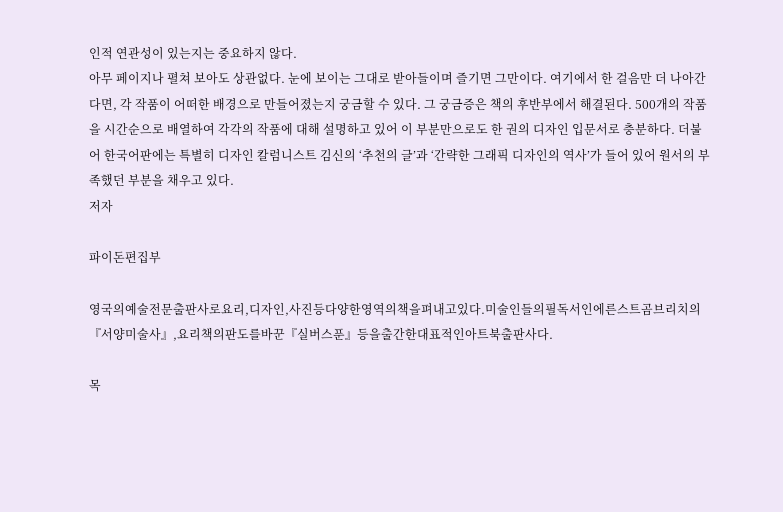인적 연관성이 있는지는 중요하지 않다.
아무 페이지나 펼쳐 보아도 상관없다. 눈에 보이는 그대로 받아들이며 즐기면 그만이다. 여기에서 한 걸음만 더 나아간다면, 각 작품이 어떠한 배경으로 만들어졌는지 궁금할 수 있다. 그 궁금증은 책의 후반부에서 해결된다. 500개의 작품을 시간순으로 배열하여 각각의 작품에 대해 설명하고 있어 이 부분만으로도 한 권의 디자인 입문서로 충분하다. 더불어 한국어판에는 특별히 디자인 칼럼니스트 김신의 ‘추천의 글’과 ‘간략한 그래픽 디자인의 역사’가 들어 있어 원서의 부족했던 부분을 채우고 있다.
저자

파이돈편집부

영국의예술전문출판사로요리,디자인,사진등다양한영역의책을펴내고있다.미술인들의필독서인에른스트곰브리치의『서양미술사』,요리책의판도를바꾼『실버스푼』등을출간한대표적인아트북출판사다.

목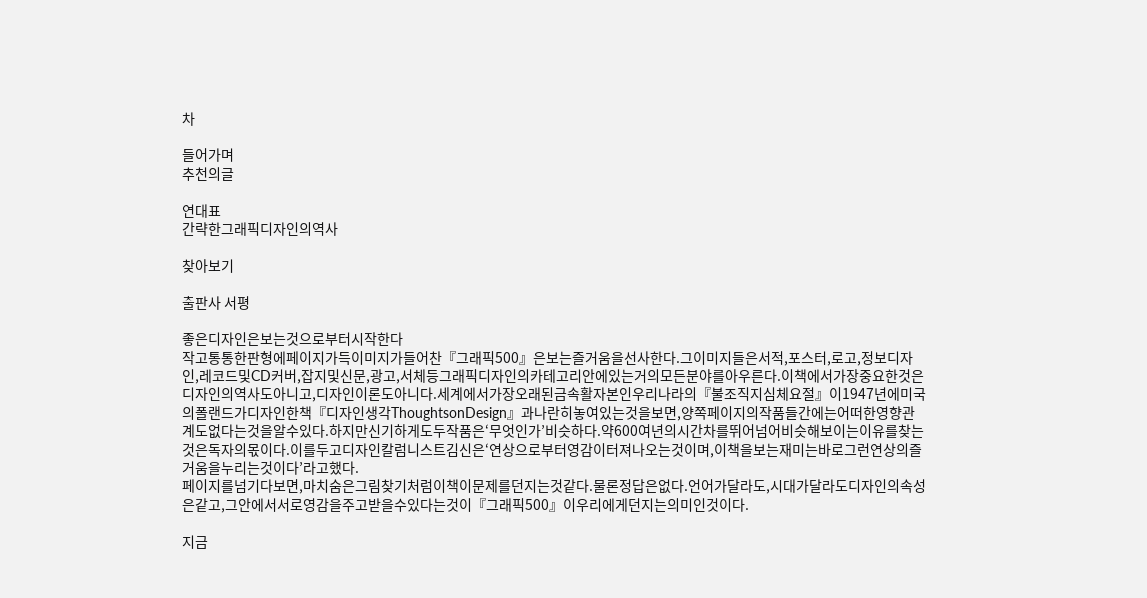차

들어가며
추천의글

연대표
간략한그래픽디자인의역사

찾아보기

출판사 서평

좋은디자인은보는것으로부터시작한다
작고통통한판형에페이지가득이미지가들어찬『그래픽500』은보는즐거움을선사한다.그이미지들은서적,포스터,로고,정보디자인,레코드및CD커버,잡지및신문,광고,서체등그래픽디자인의카테고리안에있는거의모든분야를아우른다.이책에서가장중요한것은디자인의역사도아니고,디자인이론도아니다.세계에서가장오래된금속활자본인우리나라의『불조직지심체요절』이1947년에미국의폴랜드가디자인한책『디자인생각ThoughtsonDesign』과나란히놓여있는것을보면,양쪽페이지의작품들간에는어떠한영향관계도없다는것을알수있다.하지만신기하게도두작품은‘무엇인가’비슷하다.약600여년의시간차를뛰어넘어비슷해보이는이유를찾는것은독자의몫이다.이를두고디자인칼럼니스트김신은‘연상으로부터영감이터져나오는것이며,이책을보는재미는바로그런연상의즐거움을누리는것이다’라고했다.
페이지를넘기다보면,마치숨은그림찾기처럼이책이문제를던지는것같다.물론정답은없다.언어가달라도,시대가달라도디자인의속성은같고,그안에서서로영감을주고받을수있다는것이『그래픽500』이우리에게던지는의미인것이다.

지금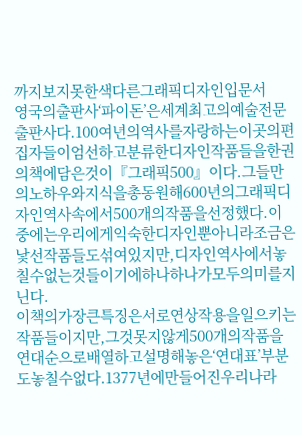까지보지못한색다른그래픽디자인입문서
영국의출판사‘파이돈’은세계최고의예술전문출판사다.100여년의역사를자랑하는이곳의편집자들이엄선하고분류한디자인작품들을한권의책에담은것이『그래픽500』이다.그들만의노하우와지식을총동원해600년의그래픽디자인역사속에서500개의작품을선정했다.이중에는우리에게익숙한디자인뿐아니라조금은낯선작품들도섞여있지만,디자인역사에서놓칠수없는것들이기에하나하나가모두의미를지닌다.
이책의가장큰특징은서로연상작용을일으키는작품들이지만,그것못지않게500개의작품을연대순으로배열하고설명해놓은‘연대표’부분도놓칠수없다.1377년에만들어진우리나라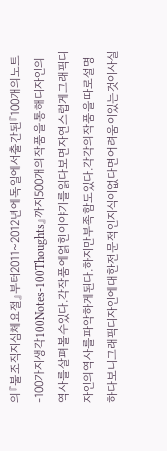의『불조직지심체요절』부터2011~2012년에독일에서출간된『100개의노트-100가지생각100Notes-100Thoughts』까지500개의작품을통해디자인의역사를살펴볼수있다.각작품에얽힌이야기를읽다보면자연스럽게그래픽디자인의역사를파악하게된다.하지만부족함도있다.각각의작품을따로설명하다보니그래픽디자인에대한전문적인지식이없다면어려움이있는것이사실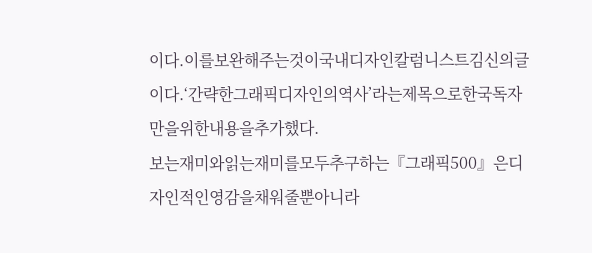이다.이를보완해주는것이국내디자인칼럼니스트김신의글이다.‘간략한그래픽디자인의역사’라는제목으로한국독자만을위한내용을추가했다.
보는재미와읽는재미를모두추구하는『그래픽500』은디자인적인영감을채워줄뿐아니라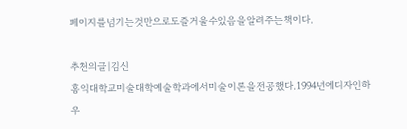페이지를넘기는것만으로도즐거울수있음을알려주는책이다.

추천의글|김신
홍익대학교미술대학예술학과에서미술이론을전공했다.1994년에디자인하우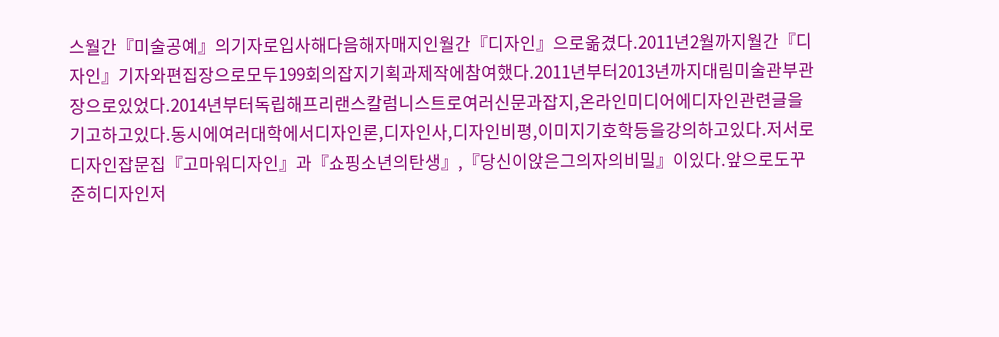스월간『미술공예』의기자로입사해다음해자매지인월간『디자인』으로옮겼다.2011년2월까지월간『디자인』기자와편집장으로모두199회의잡지기획과제작에참여했다.2011년부터2013년까지대림미술관부관장으로있었다.2014년부터독립해프리랜스칼럼니스트로여러신문과잡지,온라인미디어에디자인관련글을기고하고있다.동시에여러대학에서디자인론,디자인사,디자인비평,이미지기호학등을강의하고있다.저서로디자인잡문집『고마워디자인』과『쇼핑소년의탄생』,『당신이앉은그의자의비밀』이있다.앞으로도꾸준히디자인저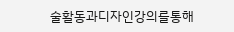술활동과디자인강의를통해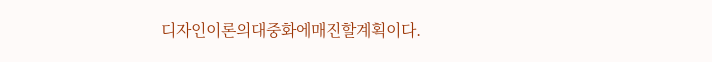디자인이론의대중화에매진할계획이다.